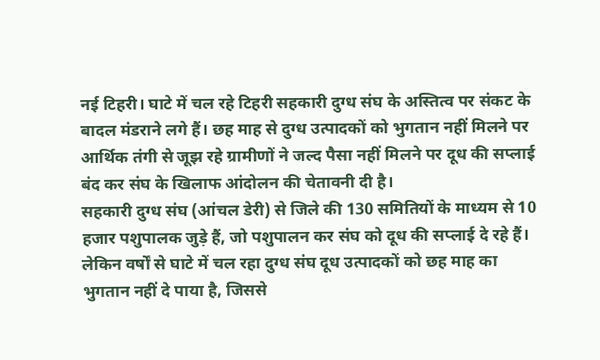नई टिहरी। घाटे में चल रहे टिहरी सहकारी दुग्ध संघ के अस्तित्व पर संकट के बादल मंडराने लगे हैं। छह माह से दुग्ध उत्पादकों को भुगतान नहीं मिलने पर आर्थिक तंगी से जूझ रहे ग्रामीणों ने जल्द पैसा नहीं मिलने पर दूध की सप्लाई बंद कर संघ के खिलाफ आंदोलन की चेतावनी दी है।
सहकारी दुग्ध संघ (आंचल डेरी) से जिले की 130 समितियों के माध्यम से 10 हजार पशुपालक जुड़े हैं, जो पशुपालन कर संघ को दूध की सप्लाई दे रहे हैं। लेकिन वर्षों से घाटे में चल रहा दुग्ध संघ दूध उत्पादकों को छह माह का भुगतान नहीं दे पाया है, जिससे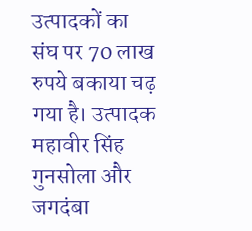उत्पादकों का संघ पर 70 लाख रुपये बकाया चढ़ गया है। उत्पादक महावीर सिंह गुनसोला और जगदंबा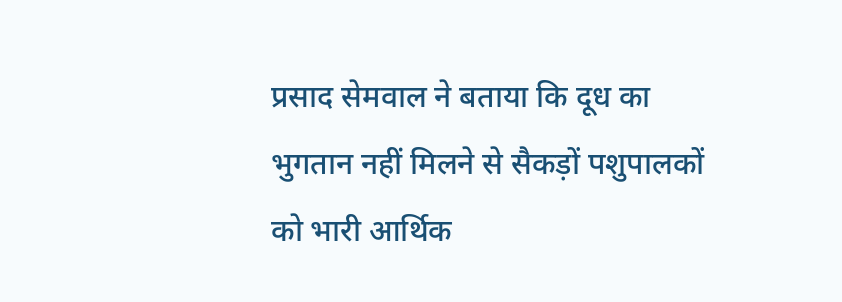प्रसाद सेमवाल ने बताया कि दूध का भुगतान नहीं मिलने से सैकड़ों पशुपालकों को भारी आर्थिक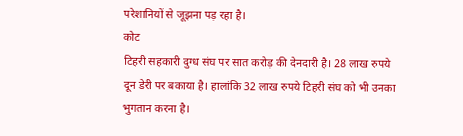परेशानियों से जूझना पड़ रहा है।
कोट
टिहरी सहकारी दुग्ध संघ पर सात करोड़ की देनदारी है। 28 लाख रुपये दून डेरी पर बकाया है। हालांकि 32 लाख रुपये टिहरी संघ को भी उनका भुगतान करना है।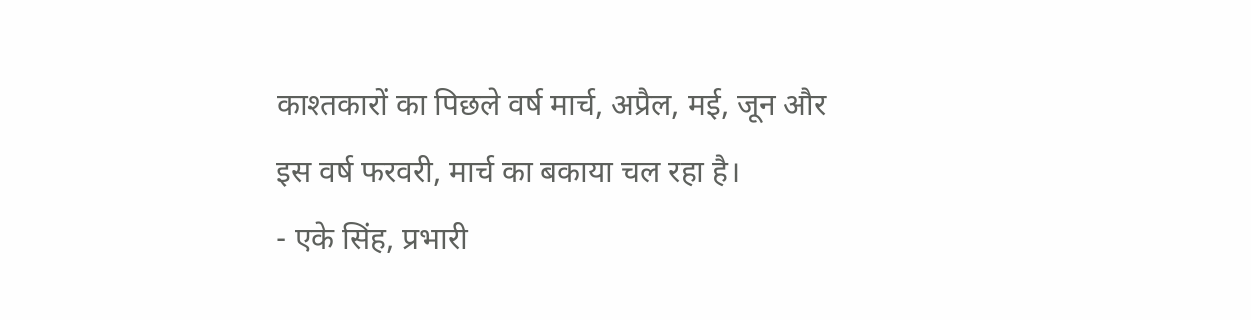काश्तकारों का पिछले वर्ष मार्च, अप्रैल, मई, जून और इस वर्ष फरवरी, मार्च का बकाया चल रहा है।
- एके सिंह, प्रभारी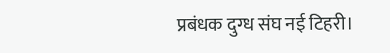प्रबंधक दुग्ध संघ नई टिहरी।